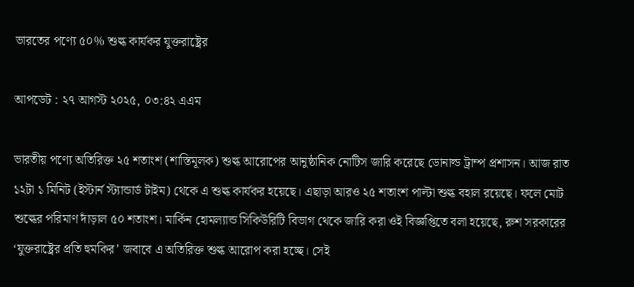ভারতের পণ্যে ৫০% শুল্ক কার্যকর যুক্তরাষ্ট্রের

আপডেট : ২৭ আগস্ট ২০২৫, ০৩:৪২ এএম

ভারতীয় পণ্যে অতিরিক্ত ২৫ শতাংশ (শাস্তিমূলক) শুল্ক আরোপের আনুষ্ঠানিক নোটিস জারি করেছে ডোনাল্ড ট্রাম্প প্রশাসন। আজ রাত ১২টা ১ মিনিট (ইস্টার্ন স্ট্যান্ডার্ড টাইম) থেকে এ শুল্ক কার্যকর হয়েছে। এছাড়া আরও ২৫ শতাংশ পাল্টা শুল্ক বহাল রয়েছে। ফলে মোট শুল্কের পরিমাণ দাঁড়াল ৫০ শতাংশ। মার্কিন হোমল্যান্ড সিকিউরিটি বিভাগ থেকে জারি করা ওই বিজ্ঞপ্তিতে বলা হয়েছে, রুশ সরকারের ‘যুক্তরাষ্ট্রের প্রতি হুমকির’ জবাবে এ অতিরিক্ত শুল্ক আরোপ করা হচ্ছে। সেই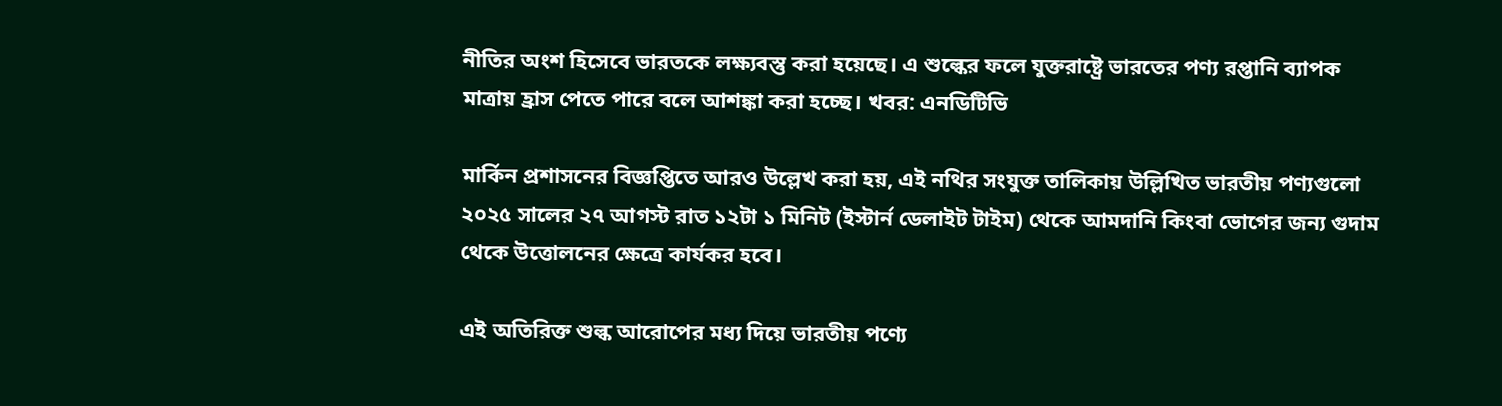নীতির অংশ হিসেবে ভারতকে লক্ষ্যবস্তু করা হয়েছে। এ শুল্কের ফলে যুক্তরাষ্ট্রে ভারতের পণ্য রপ্তানি ব্যাপক মাত্রায় হ্রাস পেতে পারে বলে আশঙ্কা করা হচ্ছে। খবর: এনডিটিভি

মার্কিন প্রশাসনের বিজ্ঞপ্তিতে আরও উল্লেখ করা হয়, এই নথির সংযুক্ত তালিকায় উল্লিখিত ভারতীয় পণ্যগুলো ২০২৫ সালের ২৭ আগস্ট রাত ১২টা ১ মিনিট (ইস্টার্ন ডেলাইট টাইম) থেকে আমদানি কিংবা ভোগের জন্য গুদাম থেকে উত্তোলনের ক্ষেত্রে কার্যকর হবে।

এই অতিরিক্ত শুল্ক আরোপের মধ্য দিয়ে ভারতীয় পণ্যে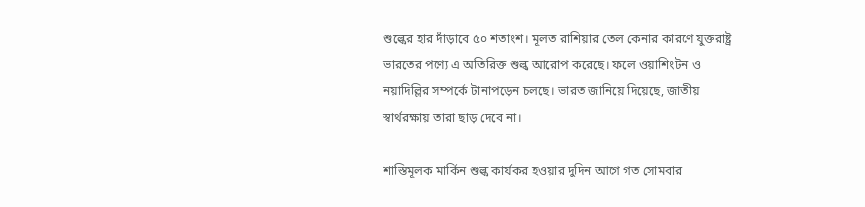শুল্কের হার দাঁড়াবে ৫০ শতাংশ। মূলত রাশিয়ার তেল কেনার কারণে যুক্তরাষ্ট্র ভারতের পণ্যে এ অতিরিক্ত শুল্ক আরোপ করেছে। ফলে ওয়াশিংটন ও নয়াদিল্লির সম্পর্কে টানাপড়েন চলছে। ভারত জানিয়ে দিয়েছে, জাতীয় স্বার্থরক্ষায় তারা ছাড় দেবে না।

শাস্তিমূলক মার্কিন শুল্ক কার্যকর হওয়ার দুদিন আগে গত সোমবার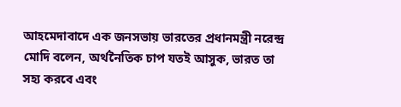আহমেদাবাদে এক জনসভায় ভারতের প্রধানমন্ত্রী নরেন্দ্র মোদি বলেন, অর্থনৈতিক চাপ যতই আসুক, ভারত তা সহ্য করবে এবং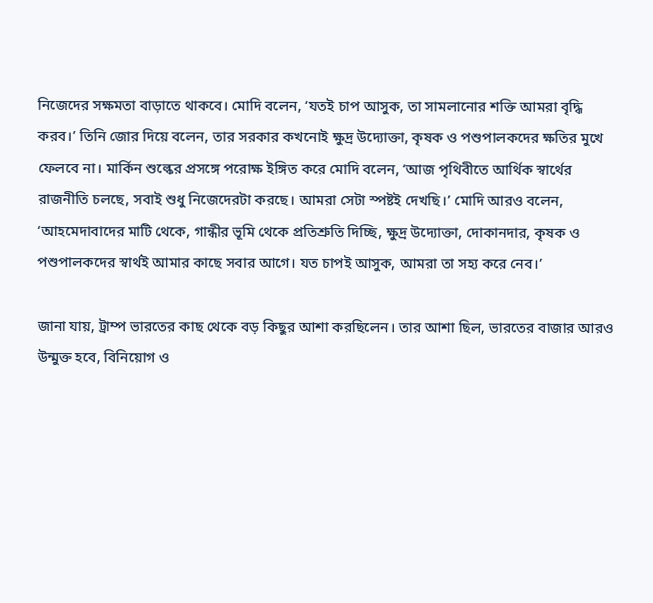নিজেদের সক্ষমতা বাড়াতে থাকবে। মোদি বলেন, ‘যতই চাপ আসুক, তা সামলানোর শক্তি আমরা বৃদ্ধি করব।’ তিনি জোর দিয়ে বলেন, তার সরকার কখনোই ক্ষুদ্র উদ্যোক্তা, কৃষক ও পশুপালকদের ক্ষতির মুখে ফেলবে না। মার্কিন শুল্কের প্রসঙ্গে পরোক্ষ ইঙ্গিত করে মোদি বলেন, ‘আজ পৃথিবীতে আর্থিক স্বার্থের রাজনীতি চলছে, সবাই শুধু নিজেদেরটা করছে। আমরা সেটা স্পষ্টই দেখছি।’ মোদি আরও বলেন, ‘আহমেদাবাদের মাটি থেকে, গান্ধীর ভূমি থেকে প্রতিশ্রুতি দিচ্ছি, ক্ষুদ্র উদ্যোক্তা, দোকানদার, কৃষক ও পশুপালকদের স্বার্থই আমার কাছে সবার আগে। যত চাপই আসুক, আমরা তা সহ্য করে নেব।’

জানা যায়, ট্রাম্প ভারতের কাছ থেকে বড় কিছুর আশা করছিলেন। তার আশা ছিল, ভারতের বাজার আরও উন্মুক্ত হবে, বিনিয়োগ ও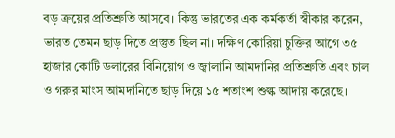বড় ক্রয়ের প্রতিশ্রুতি আসবে। কিন্তু ভারতের এক কর্মকর্তা স্বীকার করেন, ভারত তেমন ছাড় দিতে প্রস্তুত ছিল না। দক্ষিণ কোরিয়া চুক্তির আগে ৩৫ হাজার কোটি ডলারের বিনিয়োগ ও জ্বালানি আমদানির প্রতিশ্রুতি এবং চাল ও গরুর মাংস আমদানিতে ছাড় দিয়ে ১৫ শতাংশ শুল্ক আদায় করেছে।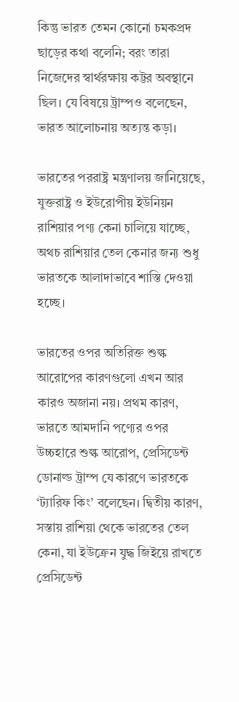কিন্তু ভারত তেমন কোনো চমকপ্রদ ছাড়ের কথা বলেনি; বরং তারা নিজেদের স্বার্থরক্ষায় কট্টর অবস্থানে ছিল। যে বিষয়ে ট্রাম্পও বলেছেন, ভারত আলোচনায় অত্যন্ত কড়া।

ভারতের পররাষ্ট্র মন্ত্রণালয় জানিয়েছে, যুক্তরাষ্ট্র ও ইউরোপীয় ইউনিয়ন রাশিয়ার পণ্য কেনা চালিয়ে যাচ্ছে, অথচ রাশিয়ার তেল কেনার জন্য শুধু ভারতকে আলাদাভাবে শাস্তি দেওয়া হচ্ছে।

ভারতের ওপর অতিরিক্ত শুল্ক আরোপের কারণগুলো এখন আর কারও অজানা নয়। প্রথম কারণ, ভারতে আমদানি পণ্যের ওপর উচ্চহারে শুল্ক আরোপ, প্রেসিডেন্ট ডোনাল্ড ট্রাম্প যে কারণে ভারতকে ‘ট্যারিফ কিং’ বলেছেন। দ্বিতীয় কারণ, সস্তায় রাশিয়া থেকে ভারতের তেল কেনা, যা ইউক্রেন যুদ্ধ জিইয়ে রাখতে প্রেসিডেন্ট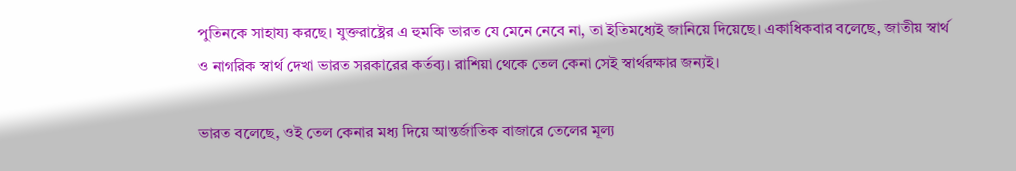পুতিনকে সাহায্য করছে। যুক্তরাষ্ট্রের এ হুমকি ভারত যে মেনে নেবে না, তা ইতিমধ্যেই জানিয়ে দিয়েছে। একাধিকবার বলেছে, জাতীয় স্বার্থ ও নাগরিক স্বার্থ দেখা ভারত সরকারের কর্তব্য। রাশিয়া থেকে তেল কেনা সেই স্বার্থরক্ষার জন্যই।

ভারত বলেছে, ওই তেল কেনার মধ্য দিয়ে আন্তর্জাতিক বাজারে তেলের মূল্য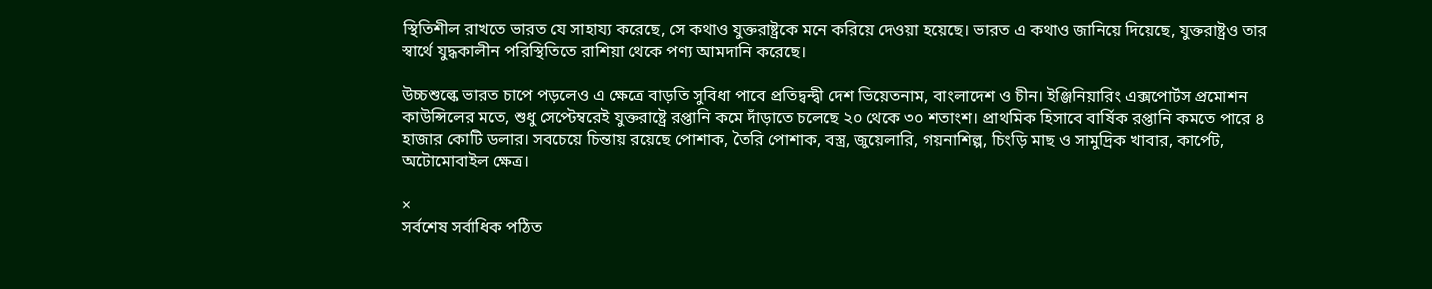স্থিতিশীল রাখতে ভারত যে সাহায্য করেছে, সে কথাও যুক্তরাষ্ট্রকে মনে করিয়ে দেওয়া হয়েছে। ভারত এ কথাও জানিয়ে দিয়েছে, যুক্তরাষ্ট্রও তার স্বার্থে যুদ্ধকালীন পরিস্থিতিতে রাশিয়া থেকে পণ্য আমদানি করেছে।

উচ্চশুল্কে ভারত চাপে পড়লেও এ ক্ষেত্রে বাড়তি সুবিধা পাবে প্রতিদ্বন্দ্বী দেশ ভিয়েতনাম, বাংলাদেশ ও চীন। ইঞ্জিনিয়ারিং এক্সপোর্টস প্রমোশন কাউন্সিলের মতে, শুধু সেপ্টেম্বরেই যুক্তরাষ্ট্রে রপ্তানি কমে দাঁড়াতে চলেছে ২০ থেকে ৩০ শতাংশ। প্রাথমিক হিসাবে বার্ষিক রপ্তানি কমতে পারে ৪ হাজার কোটি ডলার। সবচেয়ে চিন্তায় রয়েছে পোশাক, তৈরি পোশাক, বস্ত্র, জুয়েলারি, গয়নাশিল্প, চিংড়ি মাছ ও সামুদ্রিক খাবার, কার্পেট, অটোমোবাইল ক্ষেত্র।

×
সর্বশেষ সর্বাধিক পঠিত